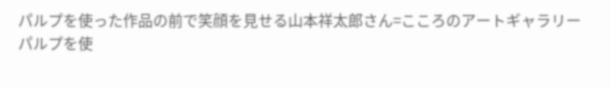パルプを使った作品の前で笑顔を見せる山本祥太郎さん=こころのアートギャラリー
パルプを使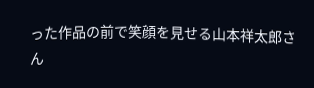った作品の前で笑顔を見せる山本祥太郎さん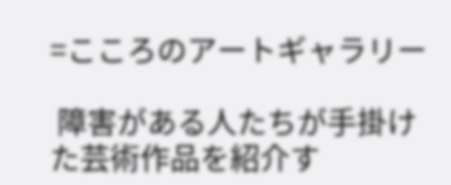=こころのアートギャラリー

 障害がある人たちが手掛けた芸術作品を紹介す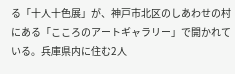る「十人十色展」が、神戸市北区のしあわせの村にある「こころのアートギャラリー」で開かれている。兵庫県内に住む2人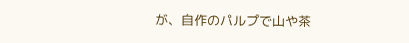が、自作のパルプで山や茶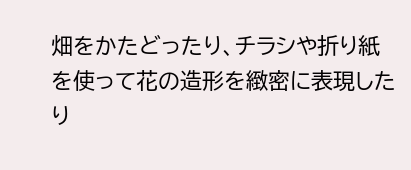畑をかたどったり、チラシや折り紙を使って花の造形を緻密に表現したり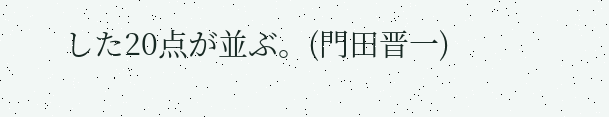した20点が並ぶ。(門田晋一)